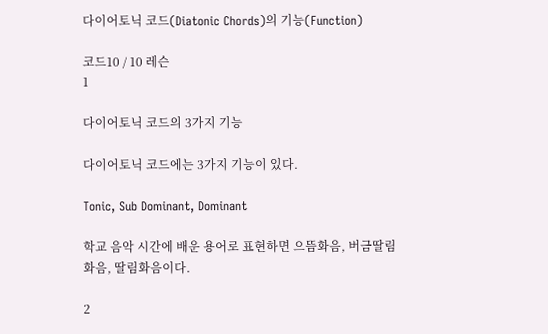다이어토닉 코드(Diatonic Chords)의 기능(Function)

코드10 / 10 레슨
1

다이어토닉 코드의 3가지 기능

다이어토닉 코드에는 3가지 기능이 있다.

Tonic, Sub Dominant, Dominant

학교 음악 시간에 배운 용어로 표현하면 으뜸화음, 버금딸림화음, 딸림화음이다.

2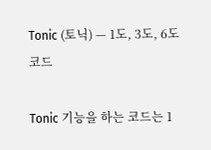Tonic (토닉) — 1도, 3도, 6도 코드

Tonic 기능을 하는 코드는 1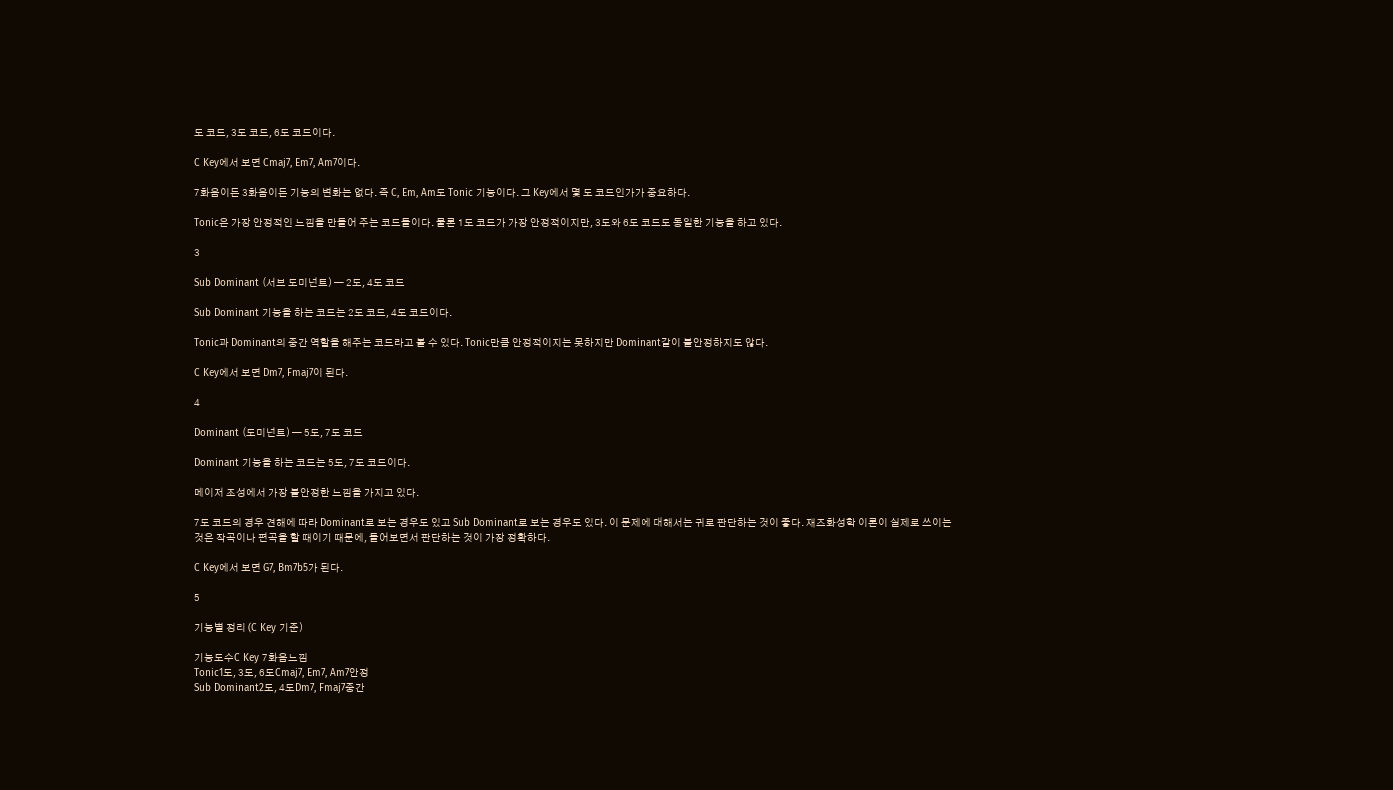도 코드, 3도 코드, 6도 코드이다.

C Key에서 보면 Cmaj7, Em7, Am7이다.

7화음이든 3화음이든 기능의 변화는 없다. 즉 C, Em, Am도 Tonic 기능이다. 그 Key에서 몇 도 코드인가가 중요하다.

Tonic은 가장 안정적인 느낌을 만들어 주는 코드들이다. 물론 1도 코드가 가장 안정적이지만, 3도와 6도 코드도 동일한 기능을 하고 있다.

3

Sub Dominant (서브 도미넌트) — 2도, 4도 코드

Sub Dominant 기능을 하는 코드는 2도 코드, 4도 코드이다.

Tonic과 Dominant의 중간 역할을 해주는 코드라고 볼 수 있다. Tonic만큼 안정적이지는 못하지만 Dominant같이 불안정하지도 않다.

C Key에서 보면 Dm7, Fmaj7이 된다.

4

Dominant (도미넌트) — 5도, 7도 코드

Dominant 기능을 하는 코드는 5도, 7도 코드이다.

메이저 조성에서 가장 불안정한 느낌을 가지고 있다.

7도 코드의 경우 견해에 따라 Dominant로 보는 경우도 있고 Sub Dominant로 보는 경우도 있다. 이 문제에 대해서는 귀로 판단하는 것이 좋다. 재즈화성학 이론이 실제로 쓰이는 것은 작곡이나 편곡을 할 때이기 때문에, 들어보면서 판단하는 것이 가장 정확하다.

C Key에서 보면 G7, Bm7b5가 된다.

5

기능별 정리 (C Key 기준)

기능도수C Key 7화음느낌
Tonic1도, 3도, 6도Cmaj7, Em7, Am7안정
Sub Dominant2도, 4도Dm7, Fmaj7중간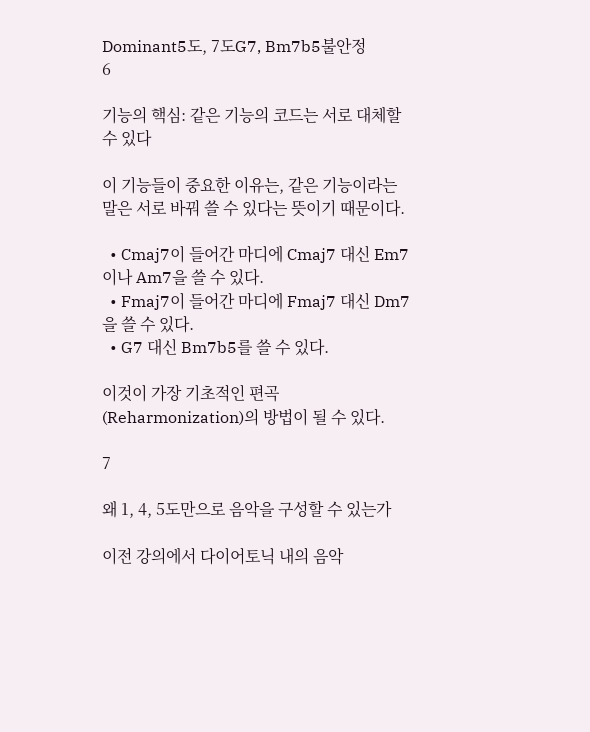Dominant5도, 7도G7, Bm7b5불안정
6

기능의 핵심: 같은 기능의 코드는 서로 대체할 수 있다

이 기능들이 중요한 이유는, 같은 기능이라는 말은 서로 바꿔 쓸 수 있다는 뜻이기 때문이다.

  • Cmaj7이 들어간 마디에 Cmaj7 대신 Em7이나 Am7을 쓸 수 있다.
  • Fmaj7이 들어간 마디에 Fmaj7 대신 Dm7을 쓸 수 있다.
  • G7 대신 Bm7b5를 쓸 수 있다.

이것이 가장 기초적인 편곡(Reharmonization)의 방법이 될 수 있다.

7

왜 1, 4, 5도만으로 음악을 구성할 수 있는가

이전 강의에서 다이어토닉 내의 음악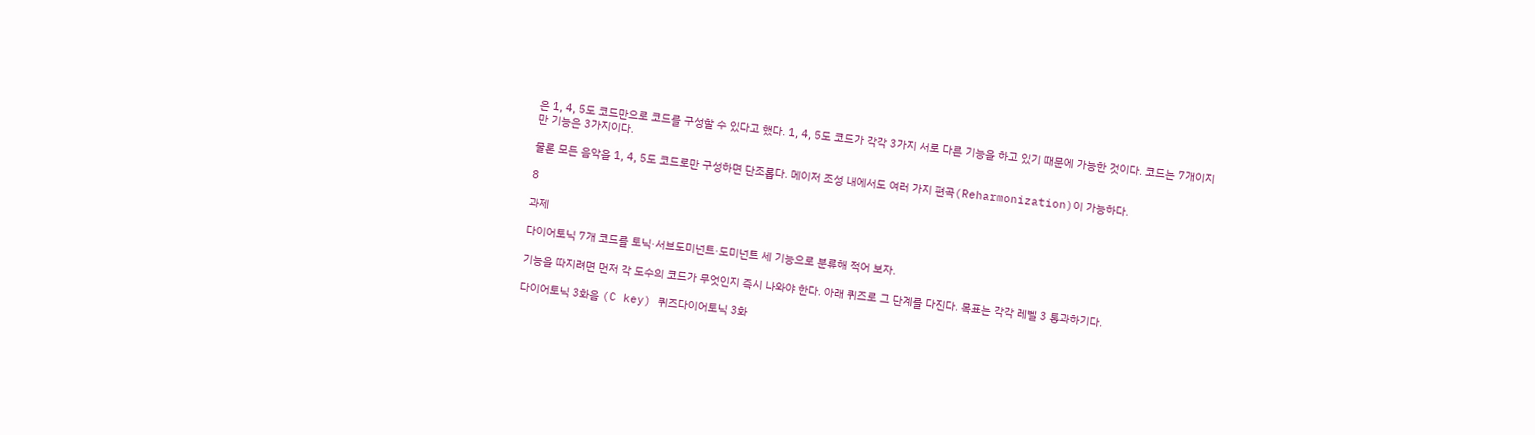은 1, 4, 5도 코드만으로 코드를 구성할 수 있다고 했다. 1, 4, 5도 코드가 각각 3가지 서로 다른 기능을 하고 있기 때문에 가능한 것이다. 코드는 7개이지만 기능은 3가지이다.

물론 모든 음악을 1, 4, 5도 코드로만 구성하면 단조롭다. 메이저 조성 내에서도 여러 가지 편곡(Reharmonization)이 가능하다.

8

과제

다이어토닉 7개 코드를 토닉·서브도미넌트·도미넌트 세 기능으로 분류해 적어 보자.

기능을 따지려면 먼저 각 도수의 코드가 무엇인지 즉시 나와야 한다. 아래 퀴즈로 그 단계를 다진다. 목표는 각각 레벨 3 통과하기다.

다이어토닉 3화음 (C key) 퀴즈다이어토닉 3화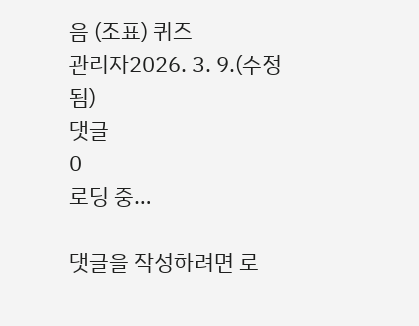음 (조표) 퀴즈
관리자2026. 3. 9.(수정됨)
댓글
0
로딩 중…

댓글을 작성하려면 로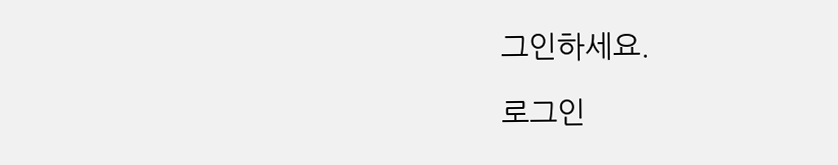그인하세요.

로그인